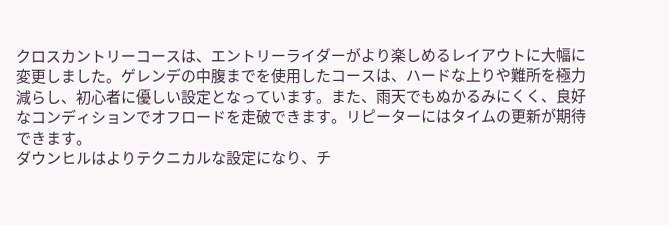クロスカントリーコースは、エントリーライダーがより楽しめるレイアウトに大幅に変更しました。ゲレンデの中腹までを使用したコースは、ハードな上りや難所を極力減らし、初心者に優しい設定となっています。また、雨天でもぬかるみにくく、良好なコンディションでオフロードを走破できます。リピーターにはタイムの更新が期待できます。
ダウンヒルはよりテクニカルな設定になり、チ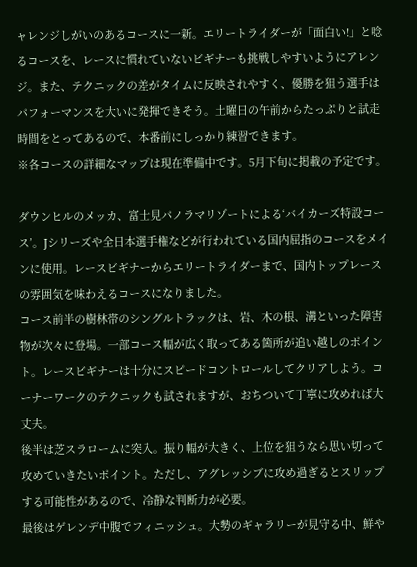ャレンジしがいのあるコースに一新。エリートライダーが「面白い!」と唸るコースを、レースに慣れていないビギナーも挑戦しやすいようにアレンジ。また、テクニックの差がタイムに反映されやすく、優勝を狙う選手はパフォーマンスを大いに発揮できそう。土曜日の午前からたっぷりと試走時間をとってあるので、本番前にしっかり練習できます。
※各コースの詳細なマップは現在準備中です。5月下旬に掲載の予定です。

ダウンヒルのメッカ、富士見パノラマリゾートによる‘バイカーズ特設コース’。Jシリーズや全日本選手権などが行われている国内屈指のコースをメインに使用。レースビギナーからエリートライダーまで、国内トップレースの雰囲気を味わえるコースになりました。
コース前半の樹林帯のシングルトラックは、岩、木の根、溝といった障害物が次々に登場。一部コース幅が広く取ってある箇所が追い越しのポイント。レースビギナーは十分にスピードコントロールしてクリアしよう。コーナーワークのテクニックも試されますが、おちついて丁寧に攻めれば大丈夫。
後半は芝スラロームに突入。振り幅が大きく、上位を狙うなら思い切って攻めていきたいポイント。ただし、アグレッシブに攻め過ぎるとスリップする可能性があるので、冷静な判断力が必要。
最後はゲレンデ中腹でフィニッシュ。大勢のギャラリーが見守る中、鮮や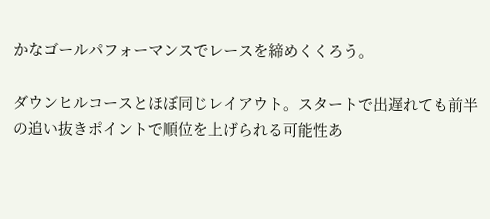かなゴールパフォーマンスでレースを締めくくろう。

ダウンヒルコースとほぼ同じレイアウト。スタートで出遅れても前半の追い抜きポイントで順位を上げられる可能性あ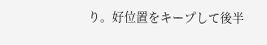り。好位置をキープして後半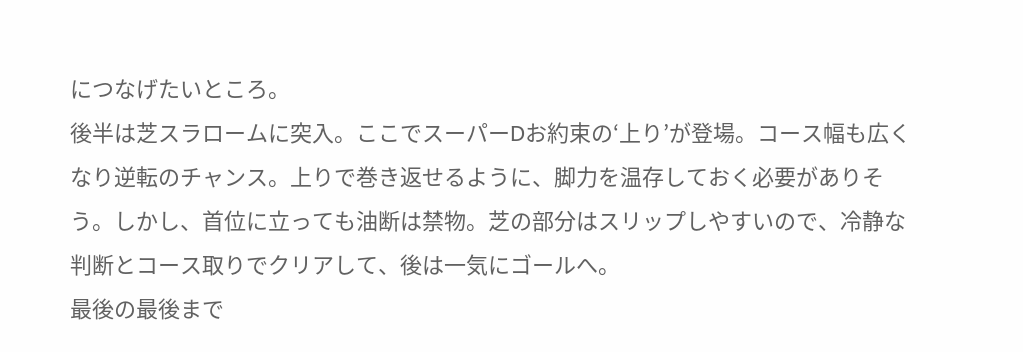につなげたいところ。
後半は芝スラロームに突入。ここでスーパーDお約束の‘上り’が登場。コース幅も広くなり逆転のチャンス。上りで巻き返せるように、脚力を温存しておく必要がありそう。しかし、首位に立っても油断は禁物。芝の部分はスリップしやすいので、冷静な判断とコース取りでクリアして、後は一気にゴールへ。
最後の最後まで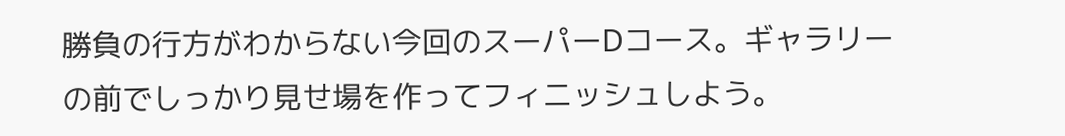勝負の行方がわからない今回のスーパーDコース。ギャラリーの前でしっかり見せ場を作ってフィニッシュしよう。